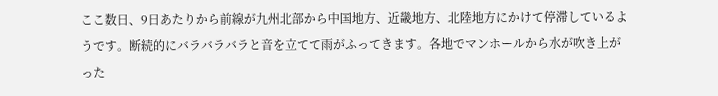ここ数日、9日あたりから前線が九州北部から中国地方、近畿地方、北陸地方にかけて停滞しているようです。断続的にバラバラバラと音を立てて雨がふってきます。各地でマンホールから水が吹き上がった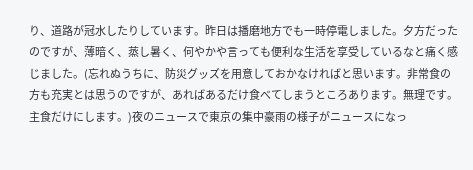り、道路が冠水したりしています。昨日は播磨地方でも一時停電しました。夕方だったのですが、薄暗く、蒸し暑く、何やかや言っても便利な生活を享受しているなと痛く感じました。(忘れぬうちに、防災グッズを用意しておかなければと思います。非常食の方も充実とは思うのですが、あればあるだけ食べてしまうところあります。無理です。主食だけにします。)夜のニュースで東京の集中豪雨の様子がニュースになっ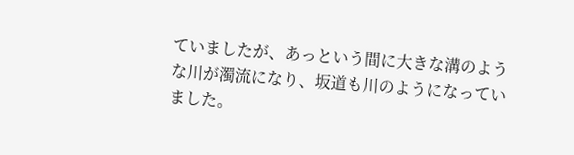ていましたが、あっという間に大きな溝のような川が濁流になり、坂道も川のようになっていました。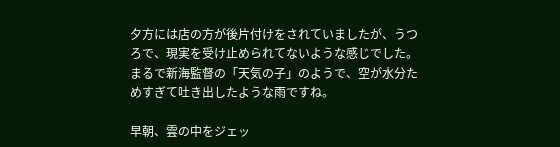夕方には店の方が後片付けをされていましたが、うつろで、現実を受け止められてないような感じでした。まるで新海監督の「天気の子」のようで、空が水分ためすぎて吐き出したような雨ですね。

早朝、雲の中をジェッ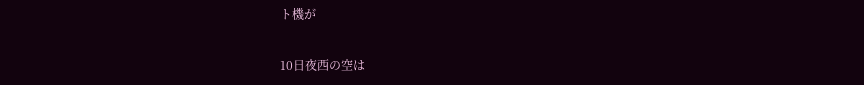ト機が

10日夜西の空は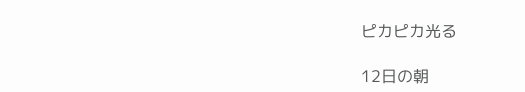ピカピカ光る

12日の朝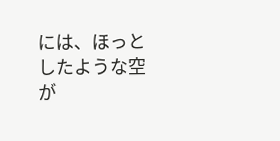には、ほっとしたような空が